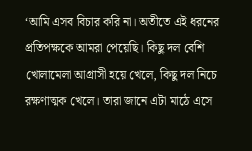‘আমি এসব বিচার করি না। অতীতে এই ধরনের প্রতিপক্ষকে আমরা পেয়েছি। কিছু দল বেশি খোলামেলা আগ্রাসী হয়ে খেলে, কিছু দল নিচে রক্ষণাত্মক খেলে। তারা জানে এটা মাঠে এসে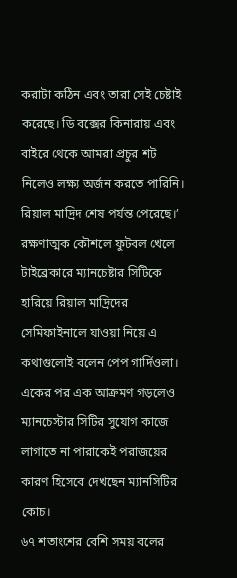করাটা কঠিন এবং তারা সেই চেষ্টাই করেছে। ডি বক্সের কিনারায় এবং বাইরে থেকে আমরা প্রচুর শট নিলেও লক্ষ্য অর্জন করতে পারিনি। রিয়াল মাদ্রিদ শেষ পর্যন্ত পেরেছে।’
রক্ষণাত্মক কৌশলে ফুটবল খেলে টাইব্রেকারে ম্যানচেষ্টার সিটিকে হারিয়ে রিয়াল মাদ্রিদের সেমিফাইনালে যাওয়া নিয়ে এ কথাগুলোই বলেন পেপ গার্দিওলা। একের পর এক আক্রমণ গড়লেও ম্যানচেস্টার সিটির সুযোগ কাজে লাগাতে না পারাকেই পরাজয়ের কারণ হিসেবে দেখছেন ম্যানসিটির কোচ।
৬৭ শতাংশের বেশি সময় বলের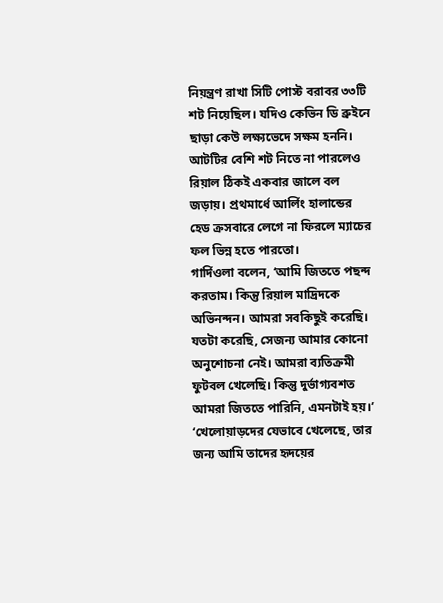নিয়ন্ত্রণ রাখা সিটি পোস্ট বরাবর ৩৩টি শট নিয়েছিল। যদিও কেভিন ডি ব্রুইনে ছাড়া কেউ লক্ষ্যভেদে সক্ষম হননি। আটটির বেশি শট নিতে না পারলেও রিয়াল ঠিকই একবার জালে বল জড়ায়। প্রথমার্ধে আর্লিং হালান্ডের হেড ক্রসবারে লেগে না ফিরলে ম্যাচের ফল ভিন্ন হতে পারতো।
গার্দিওলা বলেন, ‘আমি জিততে পছন্দ করতাম। কিন্তু রিয়াল মাদ্রিদকে অভিনন্দন। আমরা সবকিছুই করেছি। যতটা করেছি, সেজন্য আমার কোনো অনুশোচনা নেই। আমরা ব্যতিক্রমী ফুটবল খেলেছি। কিন্তু দুর্ভাগ্যবশত আমরা জিততে পারিনি, এমনটাই হয়।’
‘খেলোয়াড়দের যেভাবে খেলেছে, তার জন্য আমি তাদের হৃদয়ের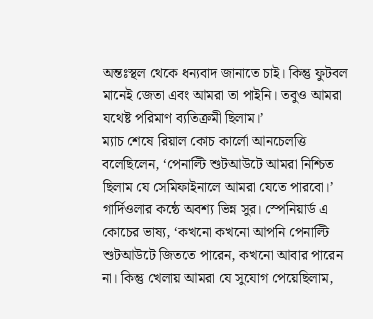অন্তঃস্থল থেকে ধন্যবাদ জানাতে চাই। কিন্তু ফুটবল মানেই জেতা এবং আমরা তা পাইনি। তবুও আমরা যথেষ্ট পরিমাণ ব্যতিক্রমী ছিলাম।’
ম্যাচ শেষে রিয়াল কোচ কার্লো আনচেলত্তি বলেছিলেন, ‘পেনাল্টি শুটআউটে আমরা নিশ্চিত ছিলাম যে সেমিফাইনালে আমরা যেতে পারবো।’ গার্দিওলার কন্ঠে অবশ্য ভিন্ন সুর। স্পেনিয়ার্ড এ কোচের ভাষ্য, ‘কখনো কখনো আপনি পেনাল্টি শুটআউটে জিততে পারেন, কখনো আবার পারেন না। কিন্তু খেলায় আমরা যে সুযোগ পেয়েছিলাম,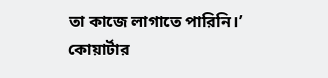তা কাজে লাগাতে পারিনি।’
কোয়ার্টার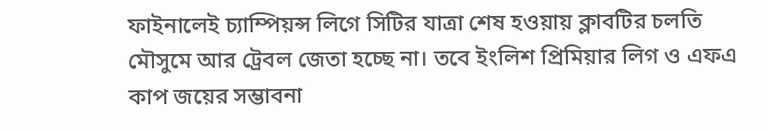ফাইনালেই চ্যাম্পিয়ন্স লিগে সিটির যাত্রা শেষ হওয়ায় ক্লাবটির চলতি মৌসুমে আর ট্রেবল জেতা হচ্ছে না। তবে ইংলিশ প্রিমিয়ার লিগ ও এফএ কাপ জয়ের সম্ভাবনা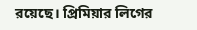রয়েছে। প্রিমিয়ার লিগের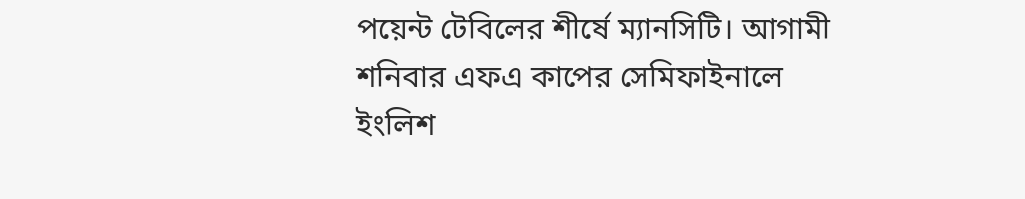পয়েন্ট টেবিলের শীর্ষে ম্যানসিটি। আগামী শনিবার এফএ কাপের সেমিফাইনালে ইংলিশ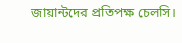জায়ান্টদের প্রতিপক্ষ চেলসি।